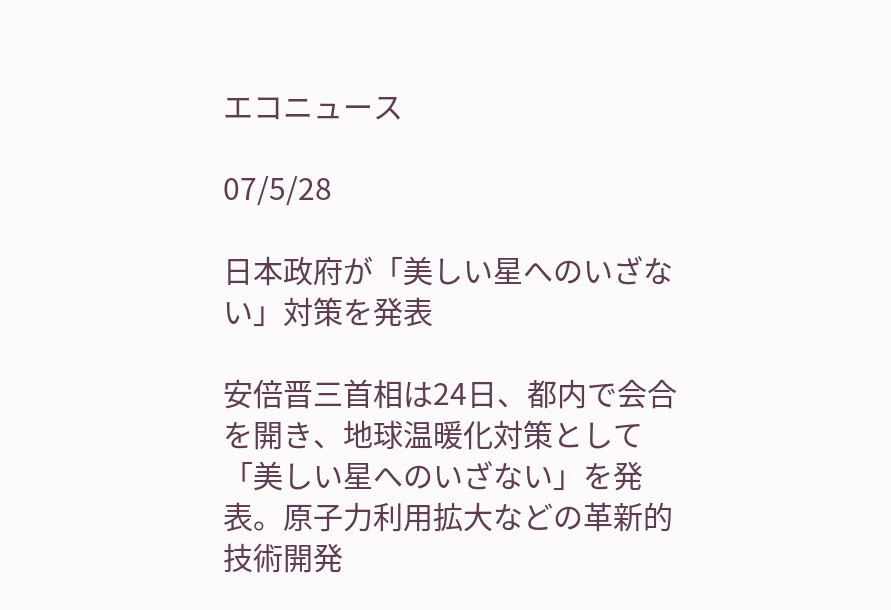エコニュース

07/5/28

日本政府が「美しい星へのいざない」対策を発表

安倍晋三首相は24日、都内で会合を開き、地球温暖化対策として「美しい星へのいざない」を発表。原子力利用拡大などの革新的技術開発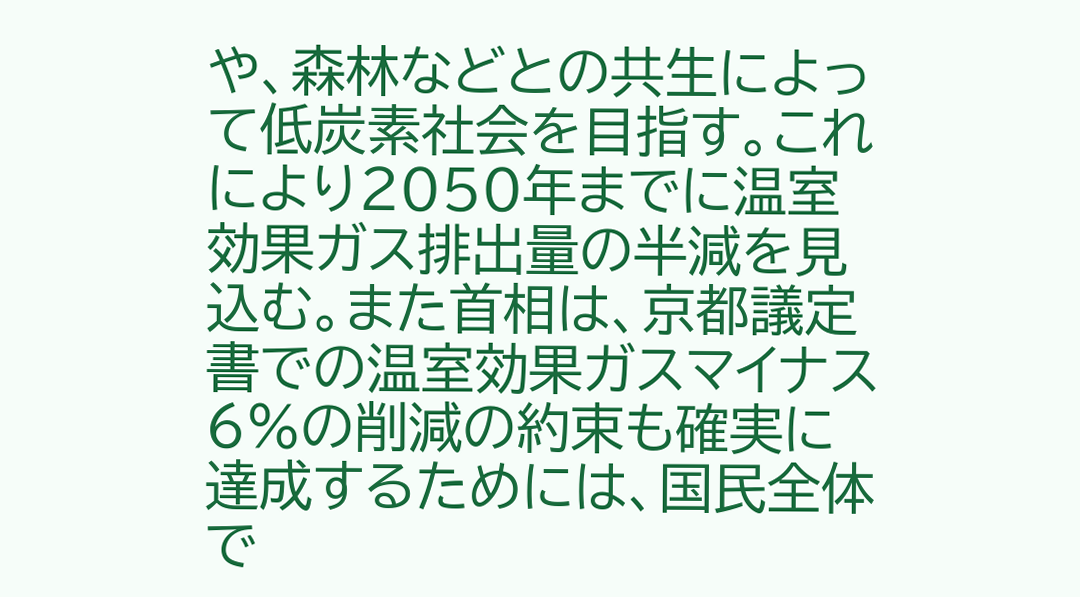や、森林などとの共生によって低炭素社会を目指す。これにより2050年までに温室効果ガス排出量の半減を見込む。また首相は、京都議定書での温室効果ガスマイナス6%の削減の約束も確実に達成するためには、国民全体で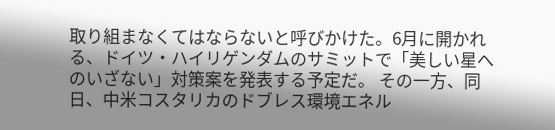取り組まなくてはならないと呼びかけた。6月に開かれる、ドイツ・ハイリゲンダムのサミットで「美しい星へのいざない」対策案を発表する予定だ。 その一方、同日、中米コスタリカのドブレス環境エネル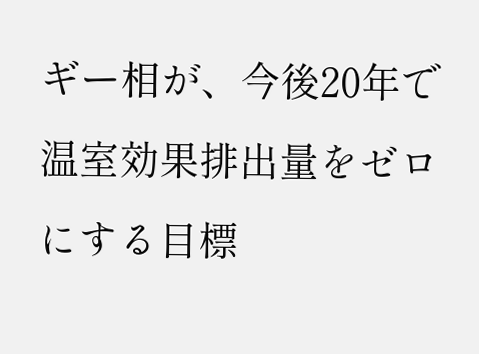ギー相が、今後20年で温室効果排出量をゼロにする目標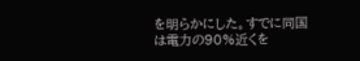を明らかにした。すでに同国は電力の90%近くを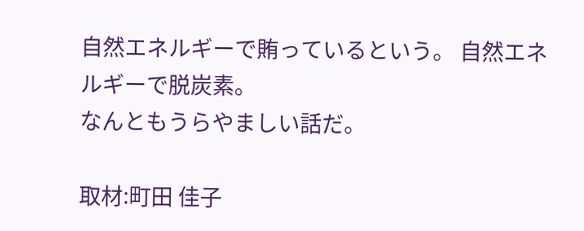自然エネルギーで賄っているという。 自然エネルギーで脱炭素。
なんともうらやましい話だ。

取材:町田 佳子